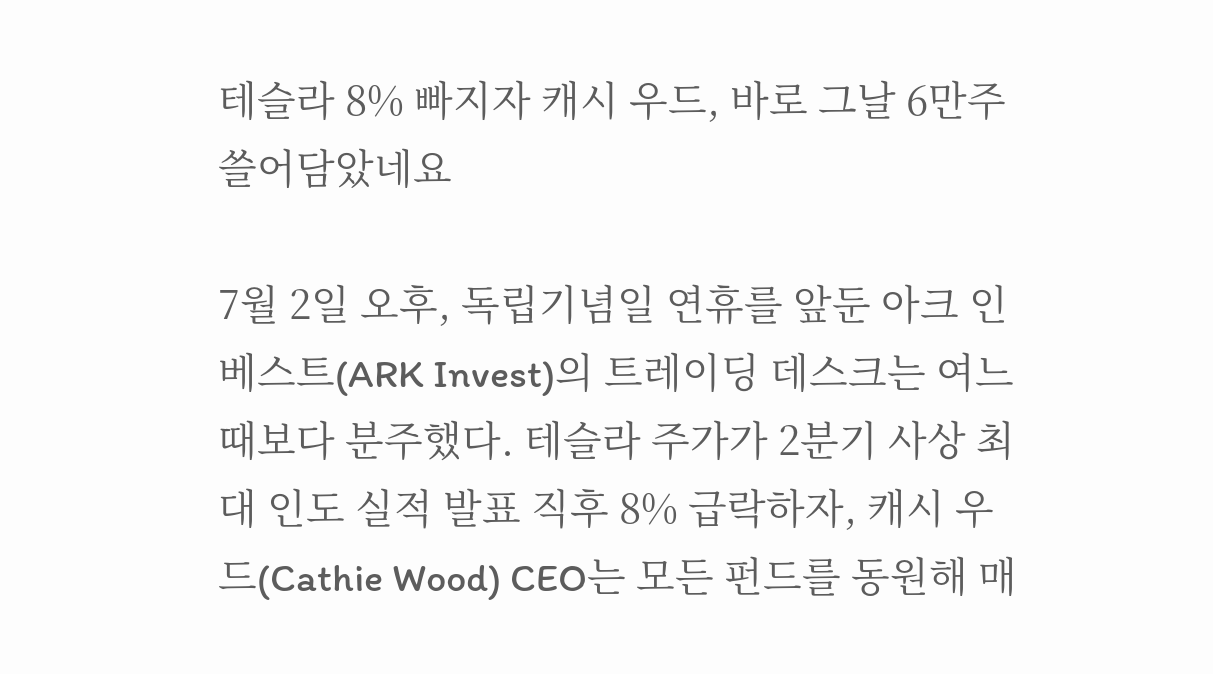테슬라 8% 빠지자 캐시 우드, 바로 그날 6만주 쓸어담았네요

7월 2일 오후, 독립기념일 연휴를 앞둔 아크 인베스트(ARK Invest)의 트레이딩 데스크는 여느 때보다 분주했다. 테슬라 주가가 2분기 사상 최대 인도 실적 발표 직후 8% 급락하자, 캐시 우드(Cathie Wood) CEO는 모든 펀드를 동원해 매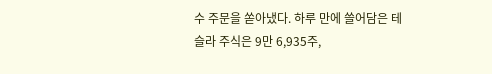수 주문을 쏟아냈다. 하루 만에 쓸어담은 테슬라 주식은 9만 6,935주,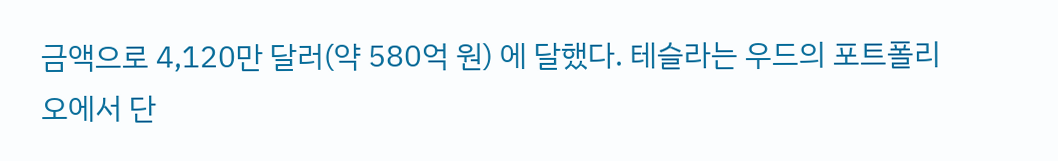금액으로 4,120만 달러(약 580억 원) 에 달했다. 테슬라는 우드의 포트폴리오에서 단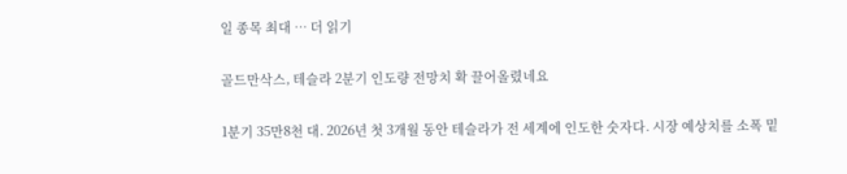일 종목 최대 … 더 읽기

골드만삭스, 테슬라 2분기 인도량 전망치 확 끌어올렸네요

1분기 35만8천 대. 2026년 첫 3개월 동안 테슬라가 전 세계에 인도한 숫자다. 시장 예상치를 소폭 밑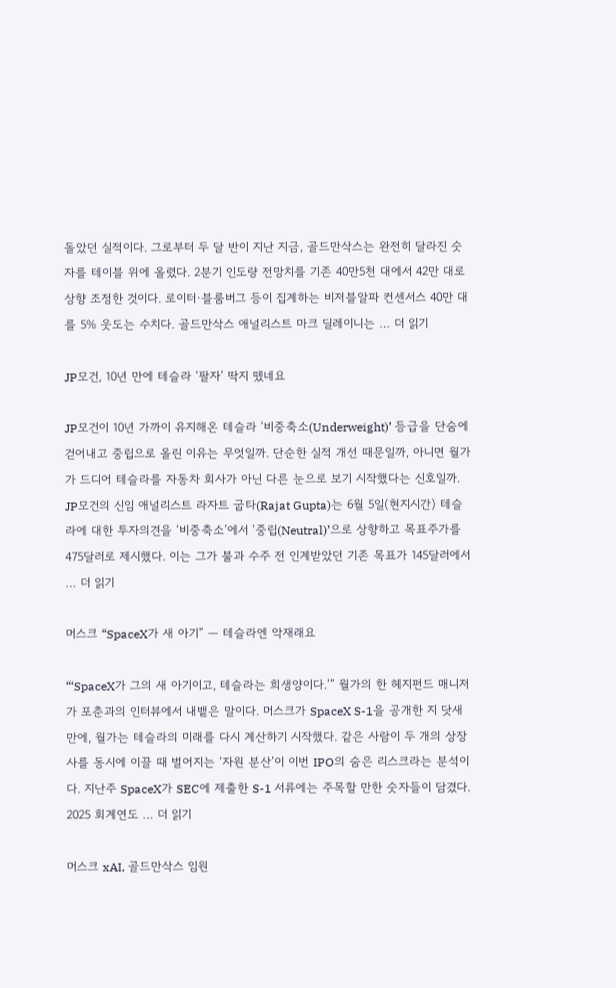돌았던 실적이다. 그로부터 두 달 반이 지난 지금, 골드만삭스는 완전히 달라진 숫자를 테이블 위에 올렸다. 2분기 인도량 전망치를 기존 40만5천 대에서 42만 대로 상향 조정한 것이다. 로이터·블룸버그 등이 집계하는 비저블알파 컨센서스 40만 대를 5% 웃도는 수치다. 골드만삭스 애널리스트 마크 딜레이니는 … 더 읽기

JP모건, 10년 만에 테슬라 ‘팔자’ 딱지 뗐네요

JP모건이 10년 가까이 유지해온 테슬라 ‘비중축소(Underweight)’ 등급을 단숨에 걷어내고 중립으로 올린 이유는 무엇일까. 단순한 실적 개선 때문일까, 아니면 월가가 드디어 테슬라를 자동차 회사가 아닌 다른 눈으로 보기 시작했다는 신호일까. JP모건의 신임 애널리스트 라자트 굽타(Rajat Gupta)는 6월 5일(현지시간) 테슬라에 대한 투자의견을 ‘비중축소’에서 ‘중립(Neutral)’으로 상향하고 목표주가를 475달러로 제시했다. 이는 그가 불과 수주 전 인계받았던 기존 목표가 145달러에서 … 더 읽기

머스크 “SpaceX가 새 아기” — 테슬라엔 악재래요

“‘SpaceX가 그의 새 아기이고, 테슬라는 희생양이다.’” 월가의 한 헤지펀드 매니저가 포춘과의 인터뷰에서 내뱉은 말이다. 머스크가 SpaceX S-1을 공개한 지 닷새 만에, 월가는 테슬라의 미래를 다시 계산하기 시작했다. 같은 사람이 두 개의 상장사를 동시에 이끌 때 벌어지는 ‘자원 분산’이 이번 IPO의 숨은 리스크라는 분석이다. 지난주 SpaceX가 SEC에 제출한 S-1 서류에는 주목할 만한 숫자들이 담겼다. 2025 회계연도 … 더 읽기

머스크 xAI, 골드만삭스 임원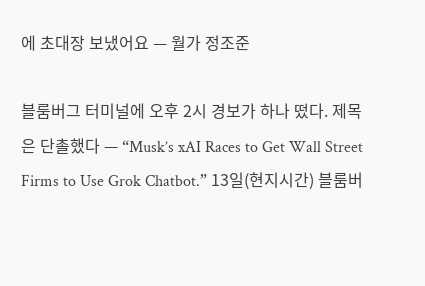에 초대장 보냈어요 — 월가 정조준

블룸버그 터미널에 오후 2시 경보가 하나 떴다. 제목은 단촐했다 — “Musk’s xAI Races to Get Wall Street Firms to Use Grok Chatbot.” 13일(현지시간) 블룸버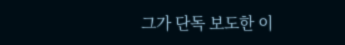그가 단독 보도한 이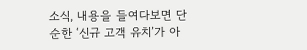소식, 내용을 들여다보면 단순한 ‘신규 고객 유치’가 아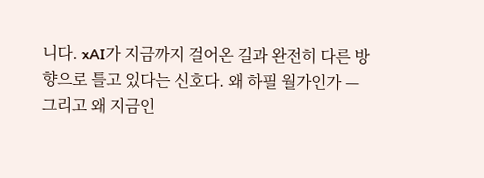니다. xAI가 지금까지 걸어온 길과 완전히 다른 방향으로 틀고 있다는 신호다. 왜 하필 월가인가 — 그리고 왜 지금인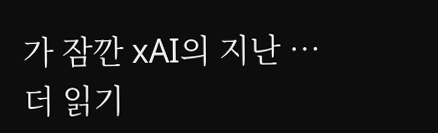가 잠깐 xAI의 지난 … 더 읽기